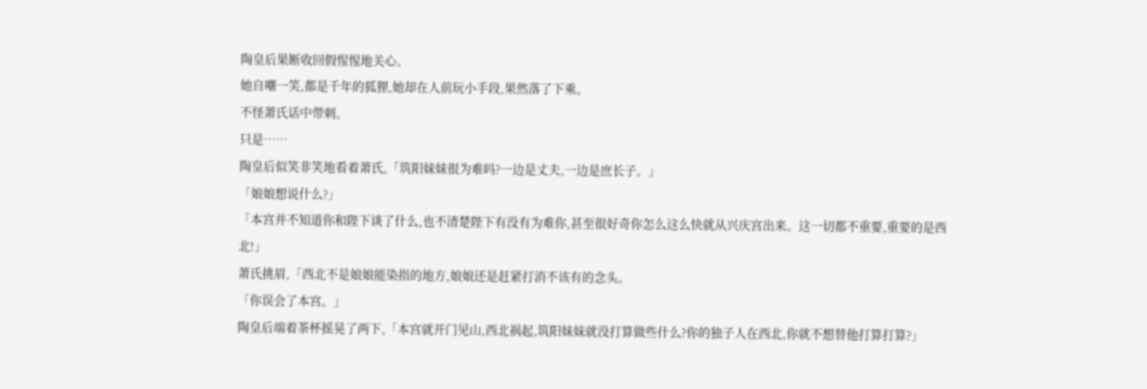陶皇后果断收回假惺惺地关心。
她自嘲一笑,都是千年的狐狸,她却在人前玩小手段,果然落了下乘。
不怪萧氏话中带刺。
只是……
陶皇后似笑非笑地看着萧氏,「筑阳妹妹很为难吗?一边是丈夫,一边是庶长子。」
「娘娘想说什么?」
「本宫并不知道你和陛下谈了什么,也不清楚陛下有没有为难你,甚至很好奇你怎么这么快就从兴庆宫出来。这一切都不重要,重要的是西北!」
萧氏挑眉,「西北不是娘娘能染指的地方,娘娘还是赶紧打消不该有的念头。
「你误会了本宫。」
陶皇后端着茶杯摇晃了两下,「本宫就开门见山,西北祸起,筑阳妹妹就没打算做些什么?你的独子人在西北,你就不想替他打算打算?」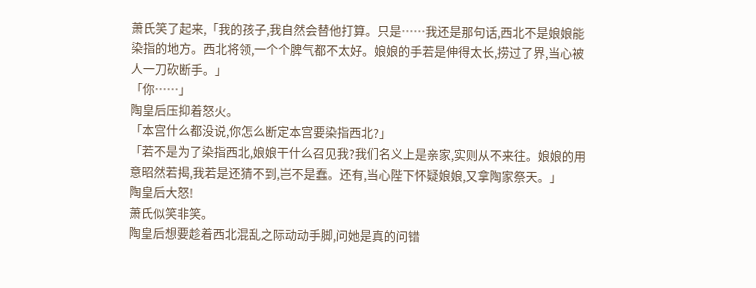萧氏笑了起来,「我的孩子,我自然会替他打算。只是……我还是那句话,西北不是娘娘能染指的地方。西北将领,一个个脾气都不太好。娘娘的手若是伸得太长,捞过了界,当心被人一刀砍断手。」
「你……」
陶皇后压抑着怒火。
「本宫什么都没说,你怎么断定本宫要染指西北?」
「若不是为了染指西北,娘娘干什么召见我?我们名义上是亲家,实则从不来往。娘娘的用意昭然若揭,我若是还猜不到,岂不是蠢。还有,当心陛下怀疑娘娘,又拿陶家祭天。」
陶皇后大怒!
萧氏似笑非笑。
陶皇后想要趁着西北混乱之际动动手脚,问她是真的问错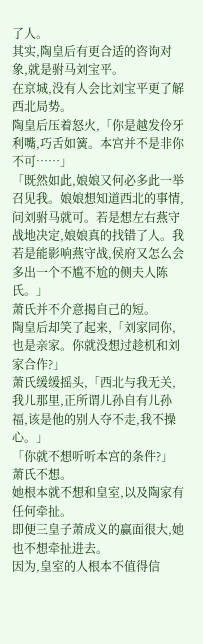了人。
其实,陶皇后有更合适的咨询对象,就是驸马刘宝平。
在京城,没有人会比刘宝平更了解西北局势。
陶皇后压着怒火,「你是越发伶牙利嘴,巧舌如簧。本宫并不是非你不可……」
「既然如此,娘娘又何必多此一举召见我。娘娘想知道西北的事情,问刘驸马就可。若是想左右燕守战地决定,娘娘真的找错了人。我若是能影响燕守战,侯府又怎么会多出一个不尴不尬的侧夫人陈氏。」
萧氏并不介意揭自己的短。
陶皇后却笑了起来,「刘家同你,也是亲家。你就没想过趁机和刘家合作?」
萧氏缓缓摇头,「西北与我无关,我儿那里,正所谓儿孙自有儿孙福,该是他的别人夺不走,我不操心。」
「你就不想听听本宫的条件?」
萧氏不想。
她根本就不想和皇室,以及陶家有任何牵扯。
即便三皇子萧成义的赢面很大,她也不想牵扯进去。
因为,皇室的人根本不值得信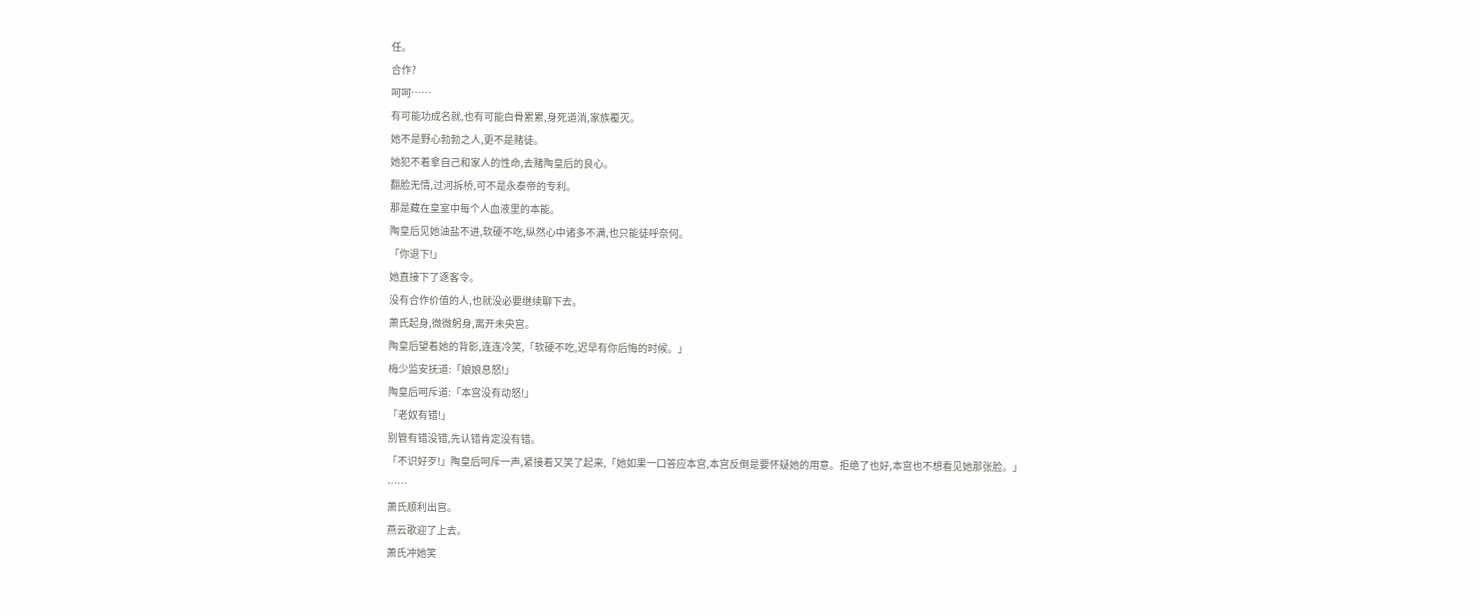任。
合作?
呵呵……
有可能功成名就,也有可能白骨累累,身死道消,家族覆灭。
她不是野心勃勃之人,更不是赌徒。
她犯不着拿自己和家人的性命,去赌陶皇后的良心。
翻脸无情,过河拆桥,可不是永泰帝的专利。
那是藏在皇室中每个人血液里的本能。
陶皇后见她油盐不进,软硬不吃,纵然心中诸多不满,也只能徒呼奈何。
「你退下!」
她直接下了逐客令。
没有合作价值的人,也就没必要继续聊下去。
萧氏起身,微微躬身,离开未央宫。
陶皇后望着她的背影,连连冷笑,「软硬不吃,迟早有你后悔的时候。」
梅少监安抚道:「娘娘息怒!」
陶皇后呵斥道:「本宫没有动怒!」
「老奴有错!」
别管有错没错,先认错肯定没有错。
「不识好歹!」陶皇后呵斥一声,紧接着又笑了起来,「她如果一口答应本宫,本宫反倒是要怀疑她的用意。拒绝了也好,本宫也不想看见她那张脸。」
……
萧氏顺利出宫。
燕云歌迎了上去。
萧氏冲她笑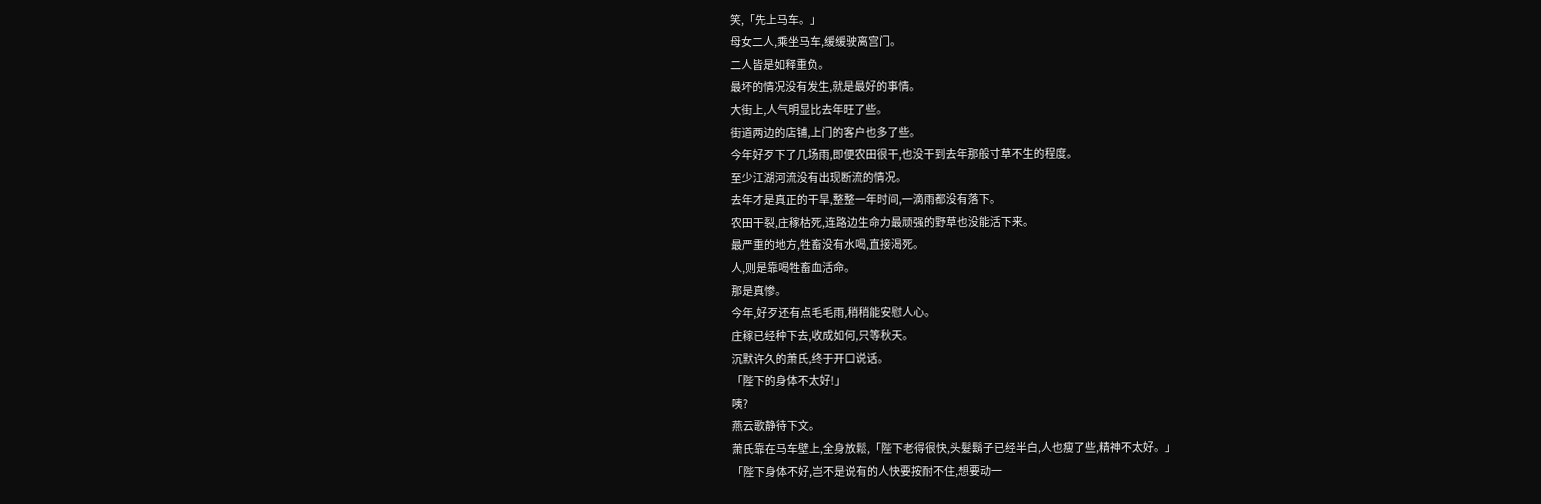笑,「先上马车。」
母女二人,乘坐马车,缓缓驶离宫门。
二人皆是如释重负。
最坏的情况没有发生,就是最好的事情。
大街上,人气明显比去年旺了些。
街道两边的店铺,上门的客户也多了些。
今年好歹下了几场雨,即便农田很干,也没干到去年那般寸草不生的程度。
至少江湖河流没有出现断流的情况。
去年才是真正的干旱,整整一年时间,一滴雨都没有落下。
农田干裂,庄稼枯死,连路边生命力最顽强的野草也没能活下来。
最严重的地方,牲畜没有水喝,直接渴死。
人,则是靠喝牲畜血活命。
那是真惨。
今年,好歹还有点毛毛雨,稍稍能安慰人心。
庄稼已经种下去,收成如何,只等秋天。
沉默许久的萧氏,终于开口说话。
「陛下的身体不太好!」
咦?
燕云歌静待下文。
萧氏靠在马车壁上,全身放鬆,「陛下老得很快,头髮鬍子已经半白,人也瘦了些,精神不太好。」
「陛下身体不好,岂不是说有的人快要按耐不住,想要动一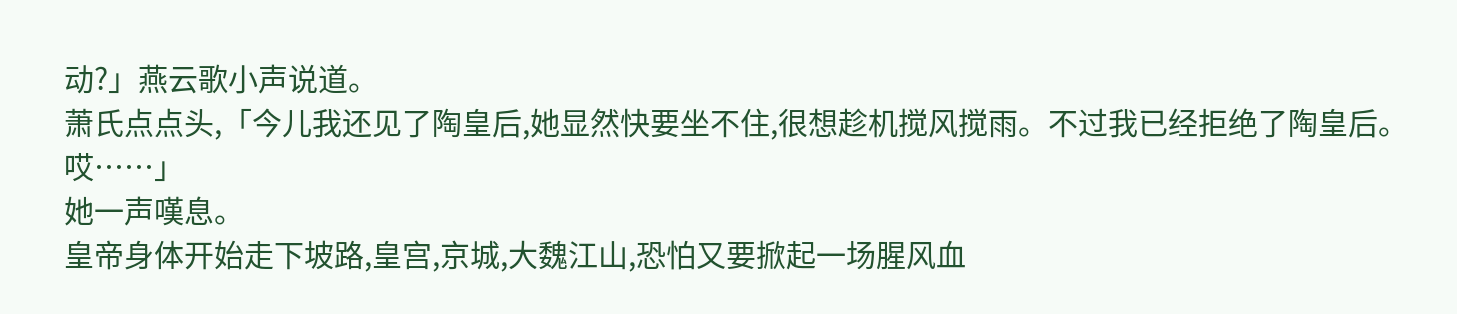动?」燕云歌小声说道。
萧氏点点头,「今儿我还见了陶皇后,她显然快要坐不住,很想趁机搅风搅雨。不过我已经拒绝了陶皇后。哎……」
她一声嘆息。
皇帝身体开始走下坡路,皇宫,京城,大魏江山,恐怕又要掀起一场腥风血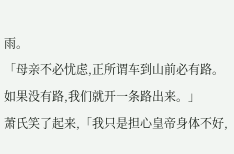雨。
「母亲不必忧虑,正所谓车到山前必有路。如果没有路,我们就开一条路出来。」
萧氏笑了起来,「我只是担心皇帝身体不好,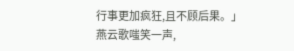行事更加疯狂,且不顾后果。」
燕云歌嗤笑一声,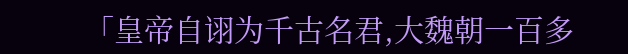「皇帝自诩为千古名君,大魏朝一百多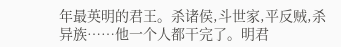年最英明的君王。杀诸侯,斗世家,平反贼,杀异族……他一个人都干完了。明君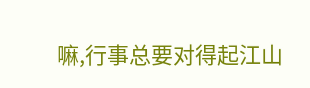嘛,行事总要对得起江山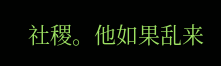社稷。他如果乱来